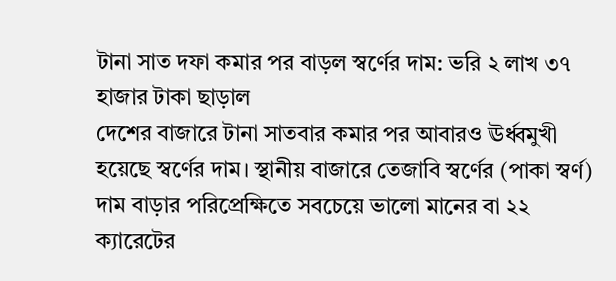টানা সাত দফা কমার পর বাড়ল স্বর্ণের দাম: ভরি ২ লাখ ৩৭ হাজার টাকা ছাড়াল
দেশের বাজারে টানা সাতবার কমার পর আবারও ঊর্ধ্বমুখী হয়েছে স্বর্ণের দাম। স্থানীয় বাজারে তেজাবি স্বর্ণের (পাকা স্বর্ণ) দাম বাড়ার পরিপ্রেক্ষিতে সবচেয়ে ভালো মানের বা ২২ ক্যারেটের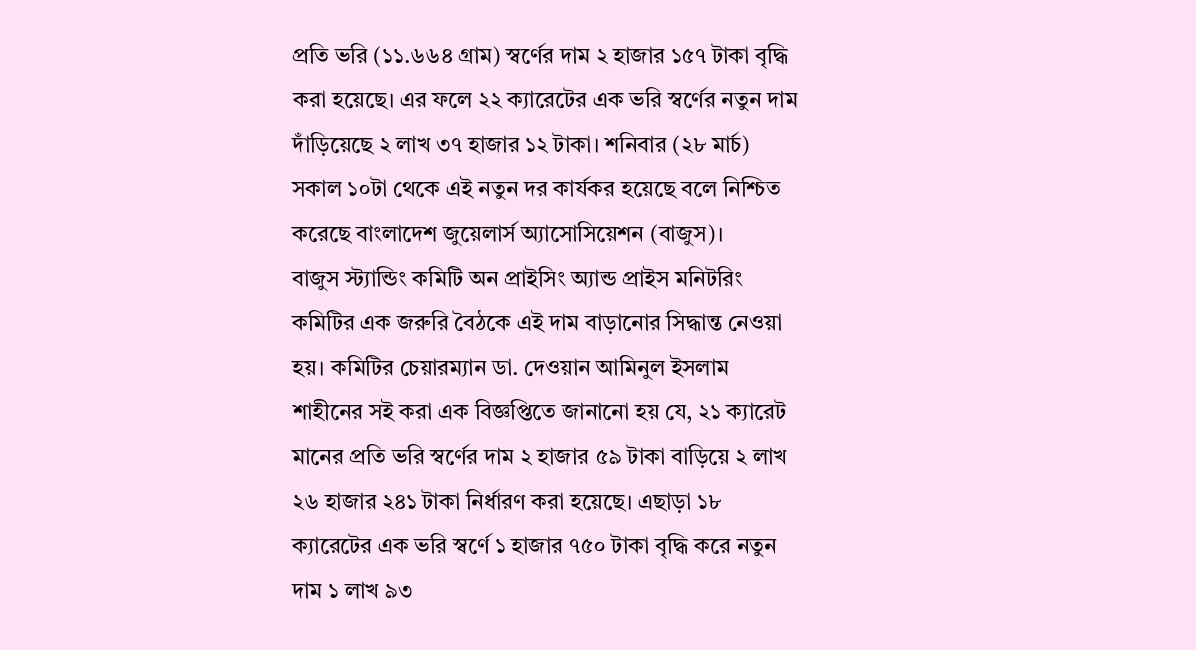প্রতি ভরি (১১.৬৬৪ গ্রাম) স্বর্ণের দাম ২ হাজার ১৫৭ টাকা বৃদ্ধি করা হয়েছে। এর ফলে ২২ ক্যারেটের এক ভরি স্বর্ণের নতুন দাম দাঁড়িয়েছে ২ লাখ ৩৭ হাজার ১২ টাকা। শনিবার (২৮ মার্চ) সকাল ১০টা থেকে এই নতুন দর কার্যকর হয়েছে বলে নিশ্চিত করেছে বাংলাদেশ জুয়েলার্স অ্যাসোসিয়েশন (বাজুস)।
বাজুস স্ট্যান্ডিং কমিটি অন প্রাইসিং অ্যান্ড প্রাইস মনিটরিং কমিটির এক জরুরি বৈঠকে এই দাম বাড়ানোর সিদ্ধান্ত নেওয়া হয়। কমিটির চেয়ারম্যান ডা. দেওয়ান আমিনুল ইসলাম শাহীনের সই করা এক বিজ্ঞপ্তিতে জানানো হয় যে, ২১ ক্যারেট মানের প্রতি ভরি স্বর্ণের দাম ২ হাজার ৫৯ টাকা বাড়িয়ে ২ লাখ ২৬ হাজার ২৪১ টাকা নির্ধারণ করা হয়েছে। এছাড়া ১৮ ক্যারেটের এক ভরি স্বর্ণে ১ হাজার ৭৫০ টাকা বৃদ্ধি করে নতুন দাম ১ লাখ ৯৩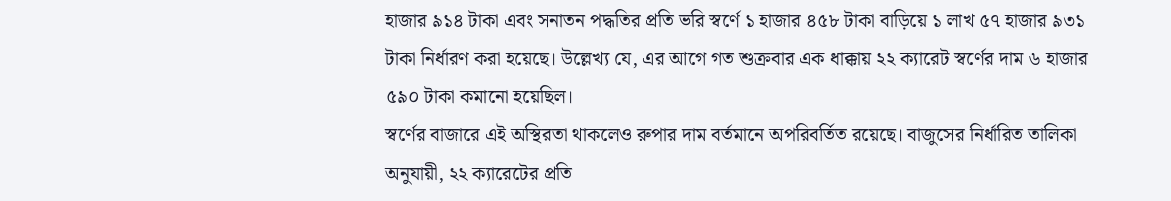হাজার ৯১৪ টাকা এবং সনাতন পদ্ধতির প্রতি ভরি স্বর্ণে ১ হাজার ৪৫৮ টাকা বাড়িয়ে ১ লাখ ৫৭ হাজার ৯৩১ টাকা নির্ধারণ করা হয়েছে। উল্লেখ্য যে, এর আগে গত শুক্রবার এক ধাক্কায় ২২ ক্যারেট স্বর্ণের দাম ৬ হাজার ৫৯০ টাকা কমানো হয়েছিল।
স্বর্ণের বাজারে এই অস্থিরতা থাকলেও রুপার দাম বর্তমানে অপরিবর্তিত রয়েছে। বাজুসের নির্ধারিত তালিকা অনুযায়ী, ২২ ক্যারেটের প্রতি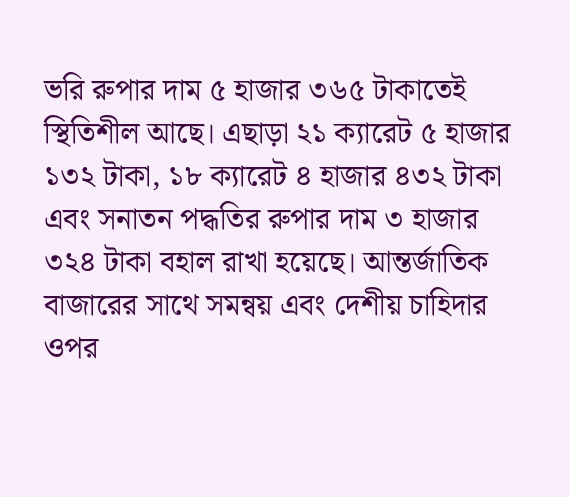ভরি রুপার দাম ৫ হাজার ৩৬৫ টাকাতেই স্থিতিশীল আছে। এছাড়া ২১ ক্যারেট ৫ হাজার ১৩২ টাকা, ১৮ ক্যারেট ৪ হাজার ৪৩২ টাকা এবং সনাতন পদ্ধতির রুপার দাম ৩ হাজার ৩২৪ টাকা বহাল রাখা হয়েছে। আন্তর্জাতিক বাজারের সাথে সমন্বয় এবং দেশীয় চাহিদার ওপর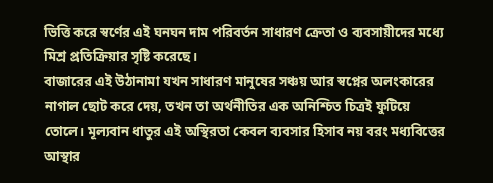ভিত্তি করে স্বর্ণের এই ঘনঘন দাম পরিবর্তন সাধারণ ক্রেতা ও ব্যবসায়ীদের মধ্যে মিশ্র প্রতিক্রিয়ার সৃষ্টি করেছে।
বাজারের এই উঠানামা যখন সাধারণ মানুষের সঞ্চয় আর স্বপ্নের অলংকারের নাগাল ছোট করে দেয়, তখন তা অর্থনীতির এক অনিশ্চিত চিত্রই ফুটিয়ে তোলে। মূল্যবান ধাতুর এই অস্থিরতা কেবল ব্যবসার হিসাব নয় বরং মধ্যবিত্তের আস্থার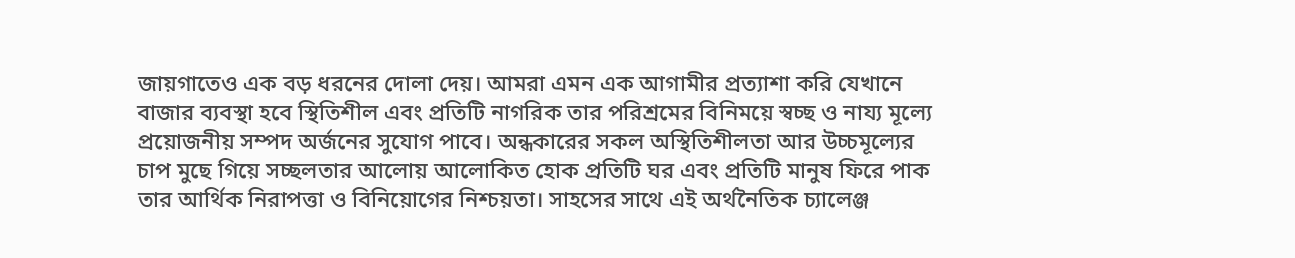জায়গাতেও এক বড় ধরনের দোলা দেয়। আমরা এমন এক আগামীর প্রত্যাশা করি যেখানে বাজার ব্যবস্থা হবে স্থিতিশীল এবং প্রতিটি নাগরিক তার পরিশ্রমের বিনিময়ে স্বচ্ছ ও নায্য মূল্যে প্রয়োজনীয় সম্পদ অর্জনের সুযোগ পাবে। অন্ধকারের সকল অস্থিতিশীলতা আর উচ্চমূল্যের চাপ মুছে গিয়ে সচ্ছলতার আলোয় আলোকিত হোক প্রতিটি ঘর এবং প্রতিটি মানুষ ফিরে পাক তার আর্থিক নিরাপত্তা ও বিনিয়োগের নিশ্চয়তা। সাহসের সাথে এই অর্থনৈতিক চ্যালেঞ্জ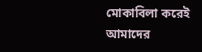মোকাবিলা করেই আমাদের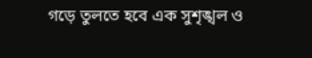গড়ে তুলতে হবে এক সুশৃঙ্খল ও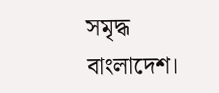সমৃদ্ধ বাংলাদেশ।